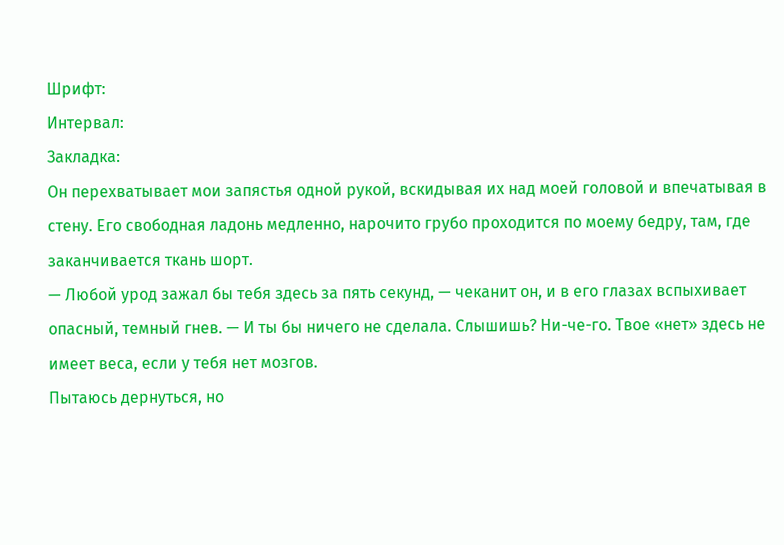Шрифт:
Интервал:
Закладка:
Он перехватывает мои запястья одной рукой, вскидывая их над моей головой и впечатывая в стену. Его свободная ладонь медленно, нарочито грубо проходится по моему бедру, там, где заканчивается ткань шорт.
— Любой урод зажал бы тебя здесь за пять секунд, — чеканит он, и в его глазах вспыхивает опасный, темный гнев. — И ты бы ничего не сделала. Слышишь? Ни-че-го. Твое «нет» здесь не имеет веса, если у тебя нет мозгов.
Пытаюсь дернуться, но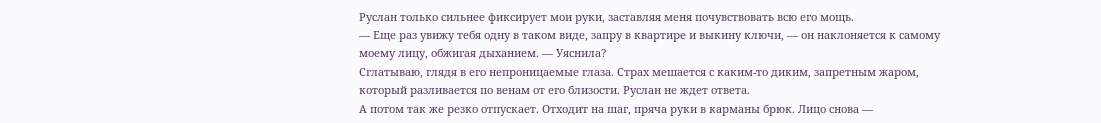Руслан только сильнее фиксирует мои руки, заставляя меня почувствовать всю его мощь.
— Еще раз увижу тебя одну в таком виде, запру в квартире и выкину ключи, — он наклоняется к самому моему лицу, обжигая дыханием. — Уяснила?
Сглатываю, глядя в его непроницаемые глаза. Страх мешается с каким-то диким, запретным жаром, который разливается по венам от его близости. Руслан не ждет ответа.
А потом так же резко отпускает. Отходит на шаг, пряча руки в карманы брюк. Лицо снова —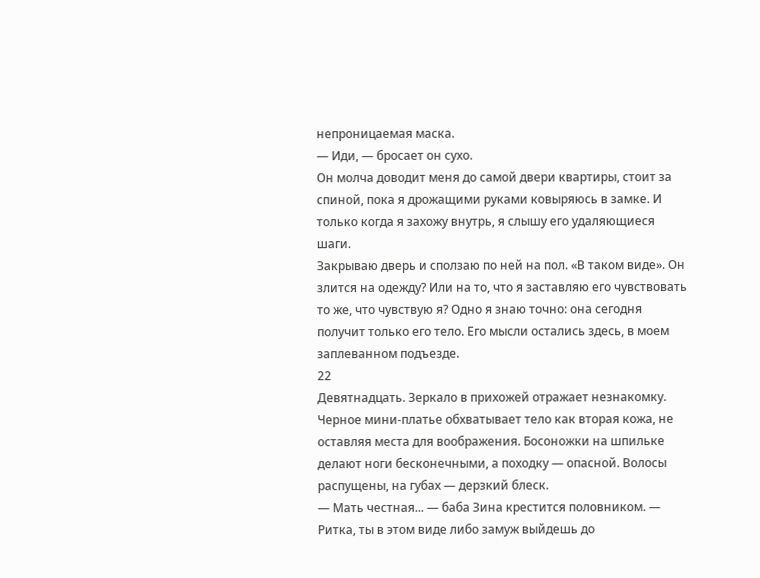непроницаемая маска.
— Иди, — бросает он сухо.
Он молча доводит меня до самой двери квартиры, стоит за спиной, пока я дрожащими руками ковыряюсь в замке. И только когда я захожу внутрь, я слышу его удаляющиеся шаги.
Закрываю дверь и сползаю по ней на пол. «В таком виде». Он злится на одежду? Или на то, что я заставляю его чувствовать то же, что чувствую я? Одно я знаю точно: она сегодня получит только его тело. Его мысли остались здесь, в моем заплеванном подъезде.
22
Девятнадцать. Зеркало в прихожей отражает незнакомку. Черное мини-платье обхватывает тело как вторая кожа, не оставляя места для воображения. Босоножки на шпильке делают ноги бесконечными, а походку — опасной. Волосы распущены, на губах — дерзкий блеск.
— Мать честная... — баба Зина крестится половником. — Ритка, ты в этом виде либо замуж выйдешь до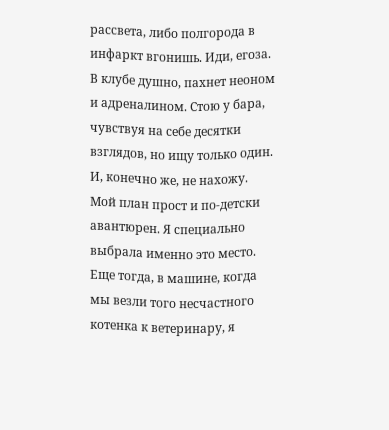рассвета, либо полгорода в инфаркт вгонишь. Иди, егоза.
В клубе душно, пахнет неоном и адреналином. Стою у бара, чувствуя на себе десятки взглядов, но ищу только один. И, конечно же, не нахожу.
Мой план прост и по-детски авантюрен. Я специально выбрала именно это место. Еще тогда, в машине, когда мы везли того несчастного котенка к ветеринару, я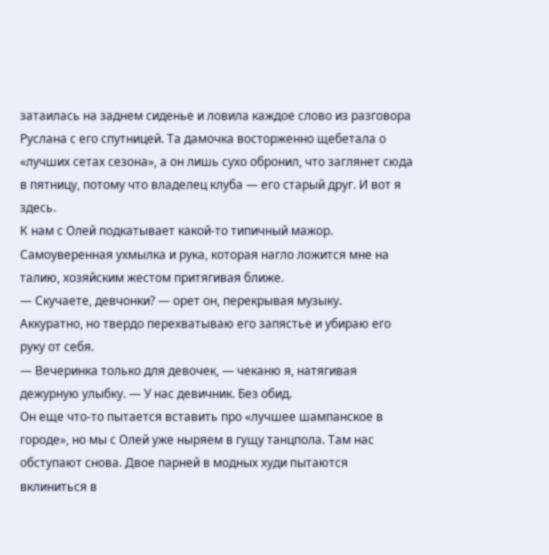затаилась на заднем сиденье и ловила каждое слово из разговора Руслана с его спутницей. Та дамочка восторженно щебетала о «лучших сетах сезона», а он лишь сухо обронил, что заглянет сюда в пятницу, потому что владелец клуба — его старый друг. И вот я здесь.
К нам с Олей подкатывает какой-то типичный мажор. Самоуверенная ухмылка и рука, которая нагло ложится мне на талию, хозяйским жестом притягивая ближе.
— Скучаете, девчонки? — орет он, перекрывая музыку.
Аккуратно, но твердо перехватываю его запястье и убираю его руку от себя.
— Вечеринка только для девочек, — чеканю я, натягивая дежурную улыбку. — У нас девичник. Без обид.
Он еще что-то пытается вставить про «лучшее шампанское в городе», но мы с Олей уже ныряем в гущу танцпола. Там нас обступают снова. Двое парней в модных худи пытаются вклиниться в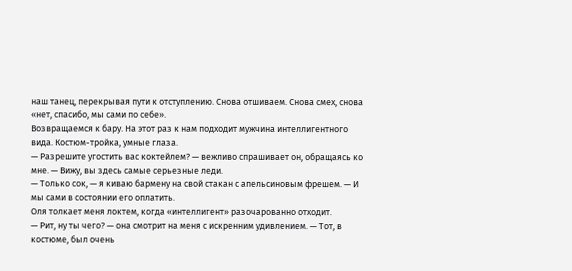наш танец, перекрывая пути к отступлению. Снова отшиваем. Снова смех, снова «нет, спасибо, мы сами по себе».
Возвращаемся к бару. На этот раз к нам подходит мужчина интеллигентного вида. Костюм-тройка, умные глаза.
— Разрешите угостить вас коктейлем? — вежливо спрашивает он, обращаясь ко мне. — Вижу, вы здесь самые серьезные леди.
— Только сок, — я киваю бармену на свой стакан с апельсиновым фрешем. — И мы сами в состоянии его оплатить.
Оля толкает меня локтем, когда «интеллигент» разочарованно отходит.
— Рит, ну ты чего? — она смотрит на меня с искренним удивлением. — Тот, в костюме, был очень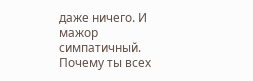даже ничего. И мажор симпатичный. Почему ты всех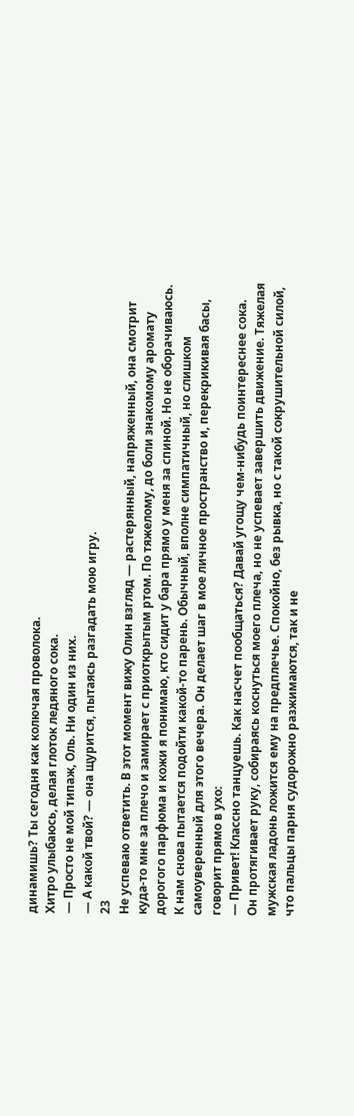динамишь? Ты сегодня как колючая проволока.
Хитро улыбаюсь, делая глоток ледяного сока.
— Просто не мой типаж, Оль. Ни один из них.
— А какой твой? — она щурится, пытаясь разгадать мою игру.
23
Не успеваю ответить. В этот момент вижу Олин взгляд — растерянный, напряженный, она смотрит куда-то мне за плечо и замирает с приоткрытым ртом. По тяжелому, до боли знакомому аромату дорогого парфюма и кожи я понимаю, кто сидит у бара прямо у меня за спиной. Но не оборачиваюсь.
К нам снова пытается подойти какой-то парень. Обычный, вполне симпатичный, но слишком самоуверенный для этого вечера. Он делает шаг в мое личное пространство и, перекрикивая басы, говорит прямо в ухо:
— Привет! Классно танцуешь. Как насчет пообщаться? Давай угощу чем-нибудь поинтереснее сока.
Он протягивает руку, собираясь коснуться моего плеча, но не успевает завершить движение. Тяжелая мужская ладонь ложится ему на предплечье. Спокойно, без рывка, но с такой сокрушительной силой, что пальцы парня судорожно разжимаются, так и не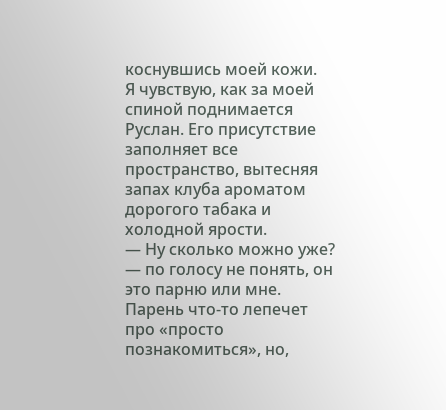коснувшись моей кожи.
Я чувствую, как за моей спиной поднимается Руслан. Его присутствие заполняет все пространство, вытесняя запах клуба ароматом дорогого табака и холодной ярости.
— Ну сколько можно уже? — по голосу не понять, он это парню или мне.
Парень что-то лепечет про «просто познакомиться», но,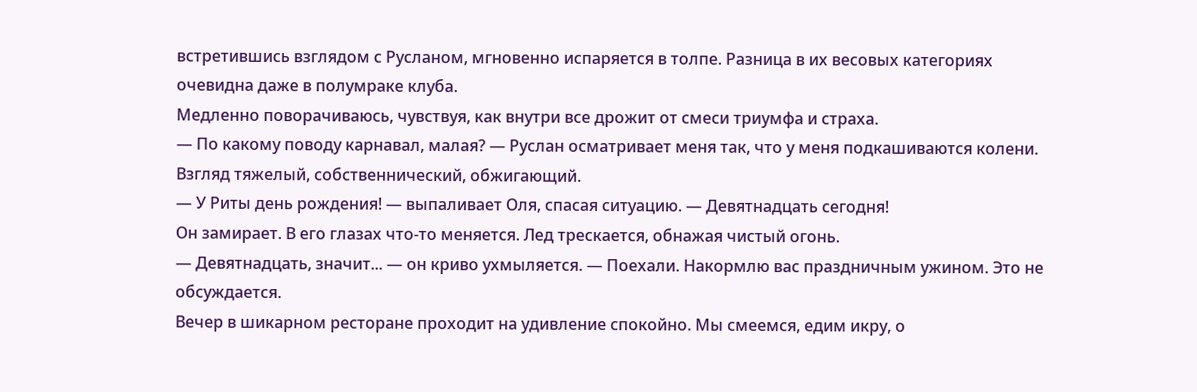встретившись взглядом с Русланом, мгновенно испаряется в толпе. Разница в их весовых категориях очевидна даже в полумраке клуба.
Медленно поворачиваюсь, чувствуя, как внутри все дрожит от смеси триумфа и страха.
— По какому поводу карнавал, малая? — Руслан осматривает меня так, что у меня подкашиваются колени. Взгляд тяжелый, собственнический, обжигающий.
— У Риты день рождения! — выпаливает Оля, спасая ситуацию. — Девятнадцать сегодня!
Он замирает. В его глазах что-то меняется. Лед трескается, обнажая чистый огонь.
— Девятнадцать, значит... — он криво ухмыляется. — Поехали. Накормлю вас праздничным ужином. Это не обсуждается.
Вечер в шикарном ресторане проходит на удивление спокойно. Мы смеемся, едим икру, о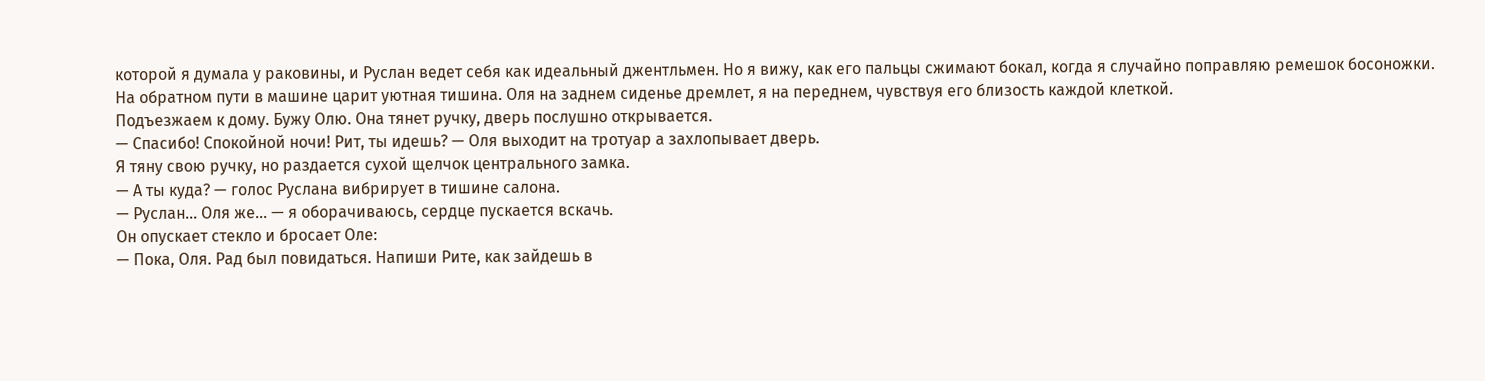которой я думала у раковины, и Руслан ведет себя как идеальный джентльмен. Но я вижу, как его пальцы сжимают бокал, когда я случайно поправляю ремешок босоножки.
На обратном пути в машине царит уютная тишина. Оля на заднем сиденье дремлет, я на переднем, чувствуя его близость каждой клеткой.
Подъезжаем к дому. Бужу Олю. Она тянет ручку, дверь послушно открывается.
— Спасибо! Спокойной ночи! Рит, ты идешь? — Оля выходит на тротуар а захлопывает дверь.
Я тяну свою ручку, но раздается сухой щелчок центрального замка.
— А ты куда? — голос Руслана вибрирует в тишине салона.
— Руслан... Оля же... — я оборачиваюсь, сердце пускается вскачь.
Он опускает стекло и бросает Оле:
— Пока, Оля. Рад был повидаться. Напиши Рите, как зайдешь в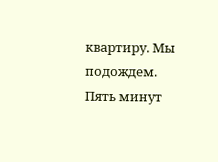квартиру. Мы подождем.
Пять минут